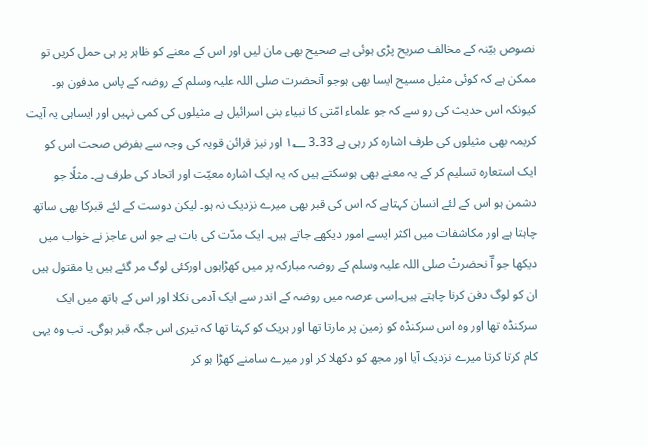نصوص بیّنہ کے مخالف صریح پڑی ہوئی ہے صحیح بھی مان لیں اور اس کے معنے کو ظاہر پر ہی حمل کریں تو ممکن ہے کہ کوئی مثیل مسیح ایسا بھی ہوجو آنحضرت صلی اللہ علیہ وسلم کے روضہ کے پاس مدفون ہو۔ کیونکہ اس حدیث کی رو سے کہ جو علماء امّتی کا نبیاء بنی اسرائیل ہے مثیلوں کی کمی نہیں اور ایساہی یہ آیت کریمہ بھی مثیلوں کی طرف اشارہ کر رہی ہے 33۔3 ۱؂ اور نیز قرائن قویہ کی وجہ سے بفرض صحت اس کو ایک استعارہ تسلیم کر کے یہ معنے بھی ہوسکتے ہیں کہ یہ ایک اشارہ معیّت اور اتحاد کی طرف ہے۔ مثلًا جو دشمن ہو اس کے لئے انسان کہتاہے کہ اس کی قبر بھی میرے نزدیک نہ ہو۔ لیکن دوست کے لئے قبرکا بھی ساتھ چاہتا ہے اور مکاشفات میں اکثر ایسے امور دیکھے جاتے ہیں۔ ایک مدّت کی بات ہے جو اس عاجز نے خواب میں دیکھا جو آؔ نحضرتْ صلی اللہ علیہ وسلم کے روضہ مبارکہ پر میں کھڑاہوں اورکئی لوگ مر گئے ہیں یا مقتول ہیں ان کو لوگ دفن کرنا چاہتے ہیں۔اِسی عرصہ میں روضہ کے اندر سے ایک آدمی نکلا اور اس کے ہاتھ میں ایک سرکنڈہ تھا اور وہ اس سرکنڈہ کو زمین پر مارتا تھا اور ہریک کو کہتا تھا کہ تیری اس جگہ قبر ہوگی۔ تب وہ یہی کام کرتا کرتا میرے نزدیک آیا اور مجھ کو دکھلا کر اور میرے سامنے کھڑا ہو کر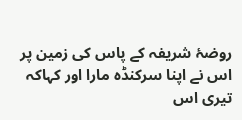روضۂ شریفہ کے پاس کی زمین پر اس نے اپنا سرکنڈہ مارا اور کہاکہ تیری اس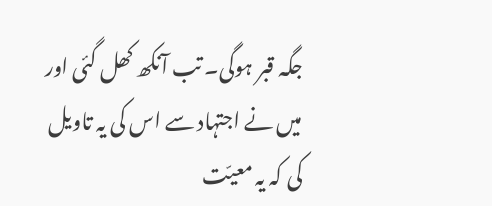جگہ قبر ہوگی۔ تب آنکھ کھل گئی اور میں نے اجتہاد سے اس کی یہ تاویل کی کہ یہ معیّت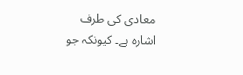معادی کی طرف اشارہ ہے۔ کیونکہ جو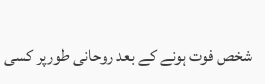شخص فوت ہونے کے بعد روحانی طورپر کسی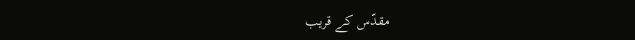مقدّس کے قریب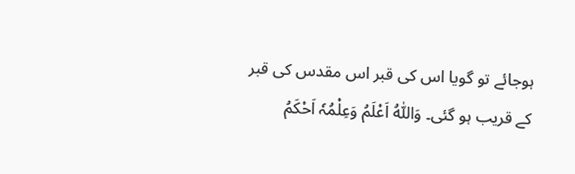ہوجائے تو گویا اس کی قبر اس مقدس کی قبر کے قریب ہو گئی۔ وَاللّٰہُ اَعْلَمُ وَعِلْمُہٗ اَحْکَمُ